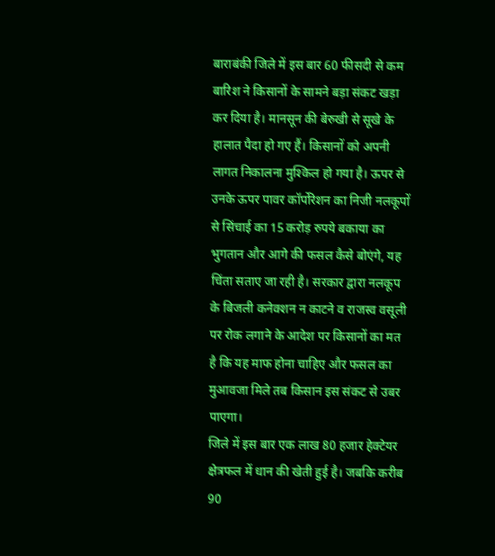बाराबंकी जिले में इस बार 60 फीसदी से कम बारिश ने किसानों के सामने बड़ा संकट खड़ा कर दिया है। मानसून की बेरुखी से सूखे के हालात पैदा हो गए हैं। किसानों को अपनी लागत निकालना मुश्किल हो गया है। ऊपर से उनके ऊपर पावर कॉर्पोरेशन का निजी नलकूपों से सिंचाई का 15 करोड़ रुपये बकाया का भुगतान और आगे की फसल कैसे बोएंगे, यह चिंता सताए जा रही है। सरकार द्वारा नलकूप के बिजली कनेक्शन न काटने व राजस्व वसूली पर रोक लगाने के आदेश पर किसानों का मत है कि यह माफ होना चाहिए और फसल का मुआवजा मिले तब किसान इस संकट से उबर पाएगा।
जिले में इस बार एक लाख 80 हजार हेक्टेयर क्षेत्रफल में धान की खेती हुई है। जबकि करीब 90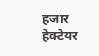हजार हेक्टेयर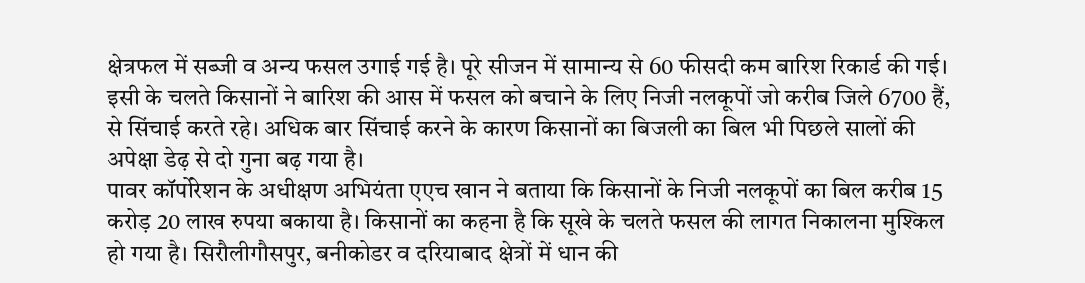क्षेत्रफल में सब्जी व अन्य फसल उगाई गई है। पूरे सीजन में सामान्य से 60 फीसदी कम बारिश रिकार्ड की गई। इसी के चलते किसानों ने बारिश की आस में फसल को बचाने के लिए निजी नलकूपों जो करीब जिले 6700 हैं, से सिंचाई करते रहे। अधिक बार सिंचाई करने के कारण किसानों का बिजली का बिल भी पिछले सालों की अपेक्षा डेढ़ से दो गुना बढ़ गया है।
पावर कॉर्पोरेशन के अधीक्षण अभियंता एएच खान ने बताया कि किसानों के निजी नलकूपों का बिल करीब 15 करोड़ 20 लाख रुपया बकाया है। किसानों का कहना है कि सूखे के चलते फसल की लागत निकालना मुश्किल हो गया है। सिरौलीगौसपुर, बनीकोडर व दरियाबाद क्षेत्रों में धान की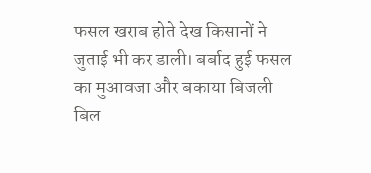फसल खराब होते देख किसानों ने जुताई भी कर डाली। बर्बाद हुई फसल का मुआवजा और बकाया बिजली बिल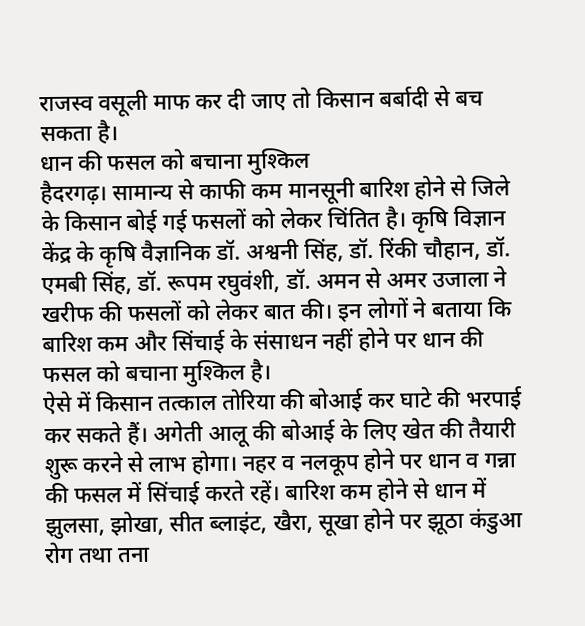राजस्व वसूली माफ कर दी जाए तो किसान बर्बादी से बच सकता है।
धान की फसल को बचाना मुश्किल
हैदरगढ़। सामान्य से काफी कम मानसूनी बारिश होने से जिले के किसान बोई गई फसलों को लेकर चिंतित है। कृषि विज्ञान केंद्र के कृषि वैज्ञानिक डॉ. अश्वनी सिंह, डॉ. रिंकी चौहान, डॉ. एमबी सिंह, डॉ. रूपम रघुवंशी, डॉ. अमन से अमर उजाला ने खरीफ की फसलों को लेकर बात की। इन लोगों ने बताया कि बारिश कम और सिंचाई के संसाधन नहीं होने पर धान की फसल को बचाना मुश्किल है।
ऐसे में किसान तत्काल तोरिया की बोआई कर घाटे की भरपाई कर सकते हैं। अगेती आलू की बोआई के लिए खेत की तैयारी शुरू करने से लाभ होगा। नहर व नलकूप होने पर धान व गन्ना की फसल में सिंचाई करते रहें। बारिश कम होने से धान में झुलसा, झोखा, सीत ब्लाइंट, खैरा, सूखा होने पर झूठा कंडुआ रोग तथा तना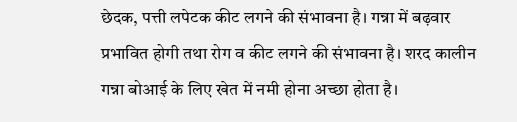छेदक, पत्ती लपेटक कीट लगने की संभावना है। गन्ना में बढ़वार प्रभावित होगी तथा रोग व कीट लगने की संभावना है। शरद कालीन गन्ना बोआई के लिए खेत में नमी होना अच्छा होता है।